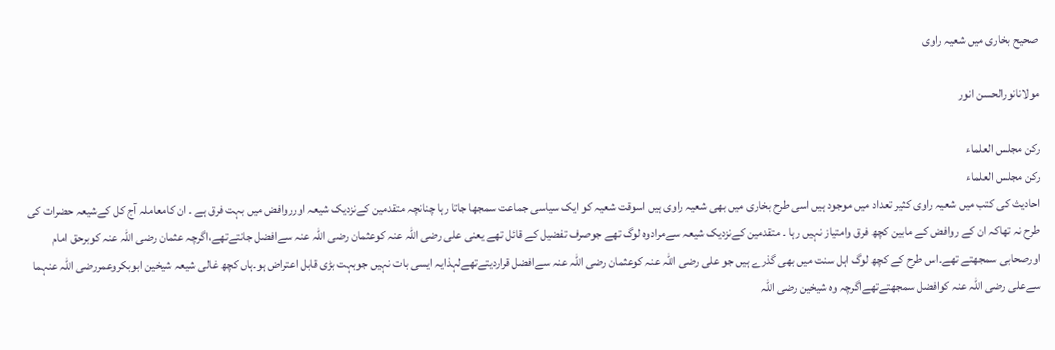صحیح بخاری میں شعیہ راوی

مولانانورالحسن انور

رکن مجلس العلماء
رکن مجلس العلماء
احادیث کی کتب میں شعیہ راوی کثیر تعداد میں موجود ہیں اسی طرح بخاری میں بھی شعیہ راوی ہیں اسوقت شعیہ کو ایک سیاسی جماعت سمجھا جاتا رہا چنانچہ متقدمین کےنزدیک شیعہ اورروافض میں بہت فرق ہے ۔ ان کامعاملہ آج کل کےشیعہ حضرات کی طرح نہ تھاکہ ان کے روافض کے مابین کچھ فرق وامتیاز نہیں رہا ۔ متقدمین کےنزدیک شیعہ سےمرادوہ لوگ تھے جوصرف تفضیل کے قائل تھے یعنی علی رضی اللہ عنہ کوعثمان رضی اللہ عنہ سےافضل جانتےتھے،اگرچہ عثمان رضی اللہ عنہ کوبرحق امام اورصحابی سمجھتے تھے۔اس طرح کے کچھ لوگ اہل سنت میں بھی گذرے ہیں جو علی رضی اللہ عنہ کوعثمان رضی اللہ عنہ سےافضل قراردیتےتھےلہذایہ ایسی بات نہیں جوبہت بڑی قابل اعتراض ہو۔ہاں کچھ غالی شیعہ شیخین ابوبکروعمررضی اللہ عنہما سےعلی رضی اللہ عنہ کوافضل سمجھتےتھےاگرچہ وہ شیخین رضی اللہ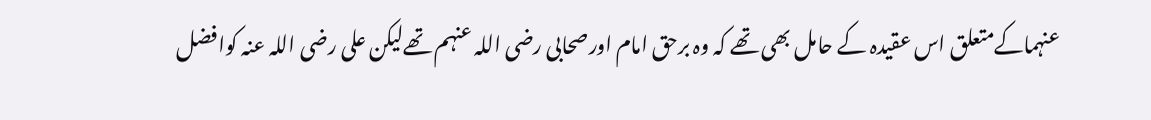عنہماکےمتعلق اس عقیدہ کے حامل بھی تھے کہ وہ برحق امام اورصحابی رضی اللہ عنہم تھےلیکن علی رضی اللہ عنہ کوافضل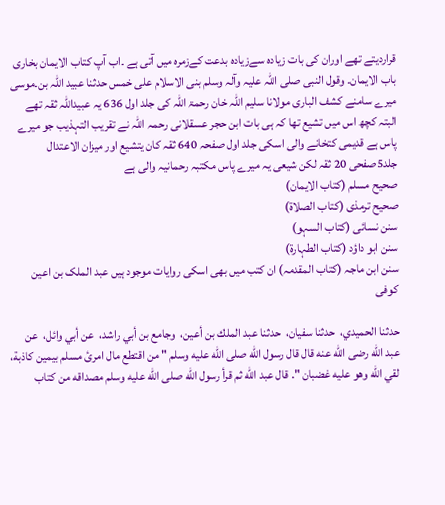قراردیتے تھے اوران کی بات زیادہ سےزیادہ بدعت کےزمرہ میں آتی ہے ۔اب آپ کتاب الایمان بخاری باب الایمان۔ وقول النبی صلی اللہ علیہ وآلہ وسلم بنی الاسلام علی خمس حدثنا عبید اللہ بن۔موسی میرے سامنے کشف الباری مولانا سلیم اللہ خان رحمۃ اللہ کی جلد اول 636 یہ عبیداللہ ثقہ تھے البتہ کچھ اس میں تشیع تھا کہ ہی بات ابن حجر عسقلانی رحمہ اللّٰہ نے تقریب التہذیب جو میرے پاس ہے قدیمی کتخانے والی اسکی جلد اول صفحہ 640 ثقہ کان یتشیع اور میزان الاعتدال جلد5صفحی 20 ثقہ لکن شیعی یہ میرے پاس مکتبہ رحمانیہ والی ہے
صحیح مسلم (کتاب الایمان)
صحیح ترمذی (کتاب الصلاۃ)
سنن نسائی (کتاب السہو)
سنن ابو داؤد (کتاب الطہارۃ)
سنن ابن ماجہ (کتاب المقدمہ) ان کتب میں بھی اسکی روایات موجود ہیں عبد الملک بن اعین کوفی

حدثنا الحميدي،  حدثنا سفيان،  حدثنا عبد الملك بن أعين،  وجامع بن أبي راشد،  عن أبي وائل،  عن عبد الله رضى الله عنه قال قال رسول الله صلى الله عليه وسلم " من اقتطع مال امرئ مسلم بيمين كاذبة،  لقي الله وهو عليه غضبان ". قال عبد الله ثم قرأ رسول الله صلى الله عليه وسلم مصداقه من كتاب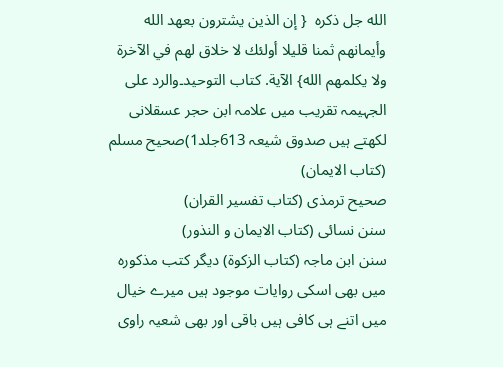الله جل ذكره  { إن الذين يشترون بعهد الله وأيمانهم ثمنا قليلا أولئك لا خلاق لهم في الآخرة ولا يكلمهم الله} الآية. کتاب التوحید۔والرد علی الجہیمہ تقریب میں علامہ ابن حجر عسقلانی لکھتے ہیں صدوق شیعہ 613جلد1)صحیح مسلم (کتاب الایمان)
صحیح ترمذی (کتاب تفسیر القران)
سنن نسائی (کتاب الایمان و النذور)
سنن ابن ماجہ (کتاب الزکوۃ) دیگر کتب مذکورہ میں بھی اسکی روایات موجود ہیں میرے خیال میں اتنے ہی کافی ہیں باقی اور بھی شعیہ راوی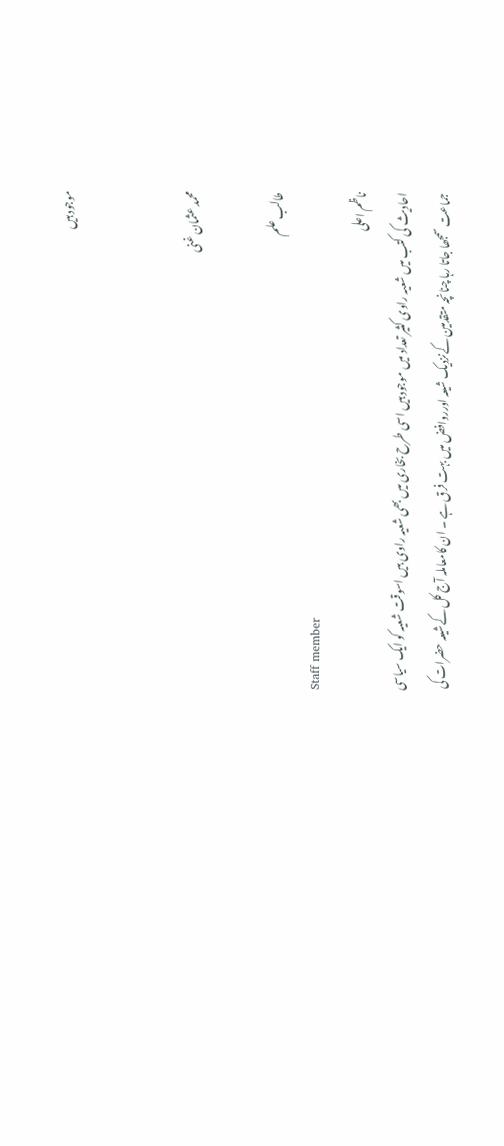موجود ہیں


محمد عثمان غنی

طالب علم
Staff member
ناظم اعلی
احادیث کی کتب میں شعیہ راوی کثیر تعداد میں موجود ہیں اسی طرح بخاری میں بھی شعیہ راوی ہیں اسوقت شعیہ کو ایک سیاسی جماعت سمجھا جاتا رہا چنانچہ متقدمین کےنزدیک شیعہ اورروافض میں بہت فرق ہے ۔ ان کامعاملہ آج کل کےشیعہ حضرات کی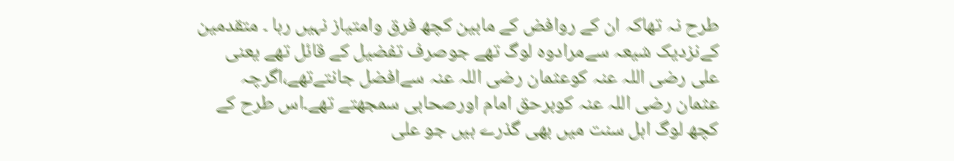طرح نہ تھاکہ ان کے روافض کے مابین کچھ فرق وامتیاز نہیں رہا ۔ متقدمین کےنزدیک شیعہ سےمرادوہ لوگ تھے جوصرف تفضیل کے قائل تھے یعنی علی رضی اللہ عنہ کوعثمان رضی اللہ عنہ سےافضل جانتےتھے،اگرچہ عثمان رضی اللہ عنہ کوبرحق امام اورصحابی سمجھتے تھے۔اس طرح کے کچھ لوگ اہل سنت میں بھی گذرے ہیں جو علی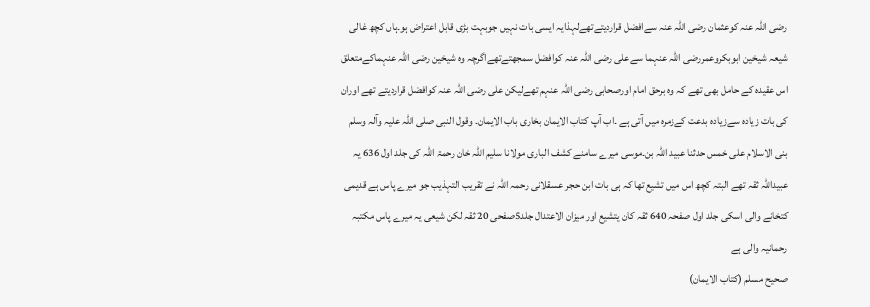رضی اللہ عنہ کوعثمان رضی اللہ عنہ سےافضل قراردیتےتھےلہذایہ ایسی بات نہیں جوبہت بڑی قابل اعتراض ہو۔ہاں کچھ غالی شیعہ شیخین ابوبکروعمررضی اللہ عنہما سےعلی رضی اللہ عنہ کوافضل سمجھتےتھےاگرچہ وہ شیخین رضی اللہ عنہماکےمتعلق اس عقیدہ کے حامل بھی تھے کہ وہ برحق امام اورصحابی رضی اللہ عنہم تھےلیکن علی رضی اللہ عنہ کوافضل قراردیتے تھے اوران کی بات زیادہ سےزیادہ بدعت کےزمرہ میں آتی ہے ۔اب آپ کتاب الایمان بخاری باب الایمان۔ وقول النبی صلی اللہ علیہ وآلہ وسلم بنی الاسلام علی خمس حدثنا عبید اللہ بن۔موسی میرے سامنے کشف الباری مولانا سلیم اللہ خان رحمۃ اللہ کی جلد اول 636 یہ عبیداللہ ثقہ تھے البتہ کچھ اس میں تشیع تھا کہ ہی بات ابن حجر عسقلانی رحمہ اللّٰہ نے تقریب التہذیب جو میرے پاس ہے قدیمی کتخانے والی اسکی جلد اول صفحہ 640 ثقہ کان یتشیع اور میزان الاعتدال جلد5صفحی 20 ثقہ لکن شیعی یہ میرے پاس مکتبہ رحمانیہ والی ہے
صحیح مسلم (کتاب الایمان)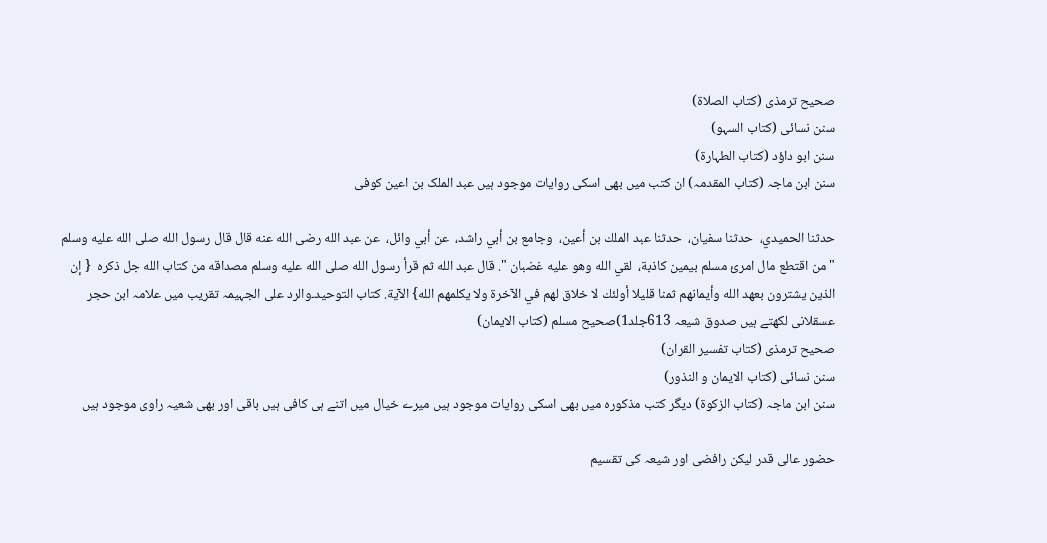صحیح ترمذی (کتاب الصلاۃ)
سنن نسائی (کتاب السہو)
سنن ابو داؤد (کتاب الطہارۃ)
سنن ابن ماجہ (کتاب المقدمہ) ان کتب میں بھی اسکی روایات موجود ہیں عبد الملک بن اعین کوفی

حدثنا الحميدي،  حدثنا سفيان،  حدثنا عبد الملك بن أعين،  وجامع بن أبي راشد،  عن أبي وائل،  عن عبد الله رضى الله عنه قال قال رسول الله صلى الله عليه وسلم " من اقتطع مال امرئ مسلم بيمين كاذبة،  لقي الله وهو عليه غضبان ". قال عبد الله ثم قرأ رسول الله صلى الله عليه وسلم مصداقه من كتاب الله جل ذكره  { إن الذين يشترون بعهد الله وأيمانهم ثمنا قليلا أولئك لا خلاق لهم في الآخرة ولا يكلمهم الله} الآية. کتاب التوحید۔والرد علی الجہیمہ تقریب میں علامہ ابن حجر عسقلانی لکھتے ہیں صدوق شیعہ 613جلد1)صحیح مسلم (کتاب الایمان)
صحیح ترمذی (کتاب تفسیر القران)
سنن نسائی (کتاب الایمان و النذور)
سنن ابن ماجہ (کتاب الزکوۃ) دیگر کتب مذکورہ میں بھی اسکی روایات موجود ہیں میرے خیال میں اتنے ہی کافی ہیں باقی اور بھی شعیہ راوی موجود ہیں

حضور عالی قدر لیکن رافضی اور شیعہ کی تقسیم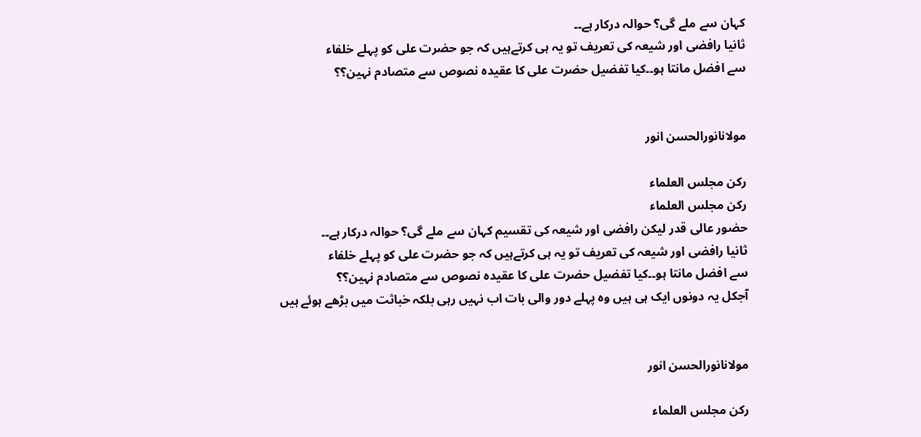کہان سے ملے گی؟ حوالہ درکار ہے۔۔
ثانیا رافضی اور شیعہ کی تعریف تو یہ ہی کرتےہیں کہ جو حضرت علی کو پہلے خلفاء
سے افضل مانتا ہو۔۔کیا تفضیل حضرت علی کا عقیدہ نصوص سے متصادم نہین؟؟


مولانانورالحسن انور

رکن مجلس العلماء
رکن مجلس العلماء
حضور عالی قدر لیکن رافضی اور شیعہ کی تقسیم کہان سے ملے گی؟ حوالہ درکار ہے۔۔
ثانیا رافضی اور شیعہ کی تعریف تو یہ ہی کرتےہیں کہ جو حضرت علی کو پہلے خلفاء
سے افضل مانتا ہو۔۔کیا تفضیل حضرت علی کا عقیدہ نصوص سے متصادم نہین؟؟
آجکل یہ دونوں ایک ہی ہیں وہ پہلے دور والی بات اب نہیں رہی بلکہ خباثت میں بڑھے ہوئے ہیں


مولانانورالحسن انور

رکن مجلس العلماء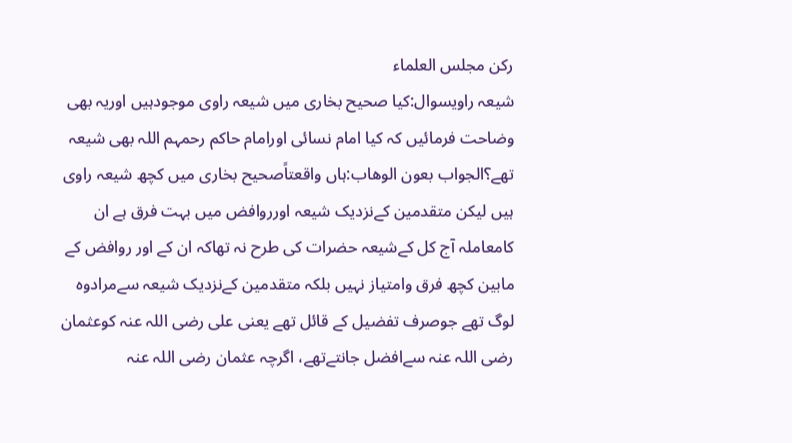رکن مجلس العلماء
شیعہ راویسوال:کیا صحیح بخاری میں شیعہ راوی موجودہیں اوریہ بھی وضاحت فرمائیں کہ کیا امام نسائی اورامام حاکم رحمہم اللہ بھی شیعہ تھے؟الجواب بعون الوھاب:ہاں واقعتاًصحیح بخاری میں کچھ شیعہ راوی ہیں لیکن متقدمین کےنزدیک شیعہ اورروافض میں بہت فرق ہے ان کامعاملہ آج کل کےشیعہ حضرات کی طرح نہ تھاکہ ان کے اور روافض کے مابین کچھ فرق وامتیاز نہیں بلکہ متقدمین کےنزدیک شیعہ سےمرادوہ لوگ تھے جوصرف تفضیل کے قائل تھے یعنی علی رضی اللہ عنہ کوعثمان رضی اللہ عنہ سےافضل جانتےتھے، اگرچہ عثمان رضی اللہ عنہ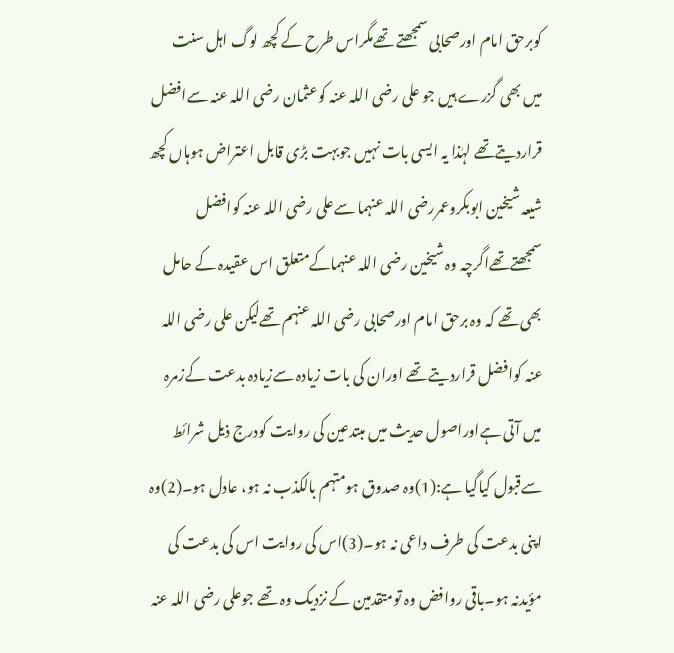کوبرحق امام اورصحابی سمجھتے تھےمگراس طرح کے کچھ لوگ اہل سنت میں بھی گزرے ہیں جو علی رضی اللہ عنہ کوعثمان رضی اللہ عنہ سےافضل قراردیتےتھے لہٰذا یہ ایسی بات نہیں جوبہت بڑی قابل اعتراض ہوہاں کچھ شیعہ شیخین ابوبکروعمررضی اللہ عنہما سےعلی رضی اللہ عنہ کوافضل سمجھتےتھےاگرچہ وہ شیخین رضی اللہ عنہماکےمتعلق اس عقیدہ کے حامل بھی تھے کہ وہ برحق امام اورصحابی رضی اللہ عنہم تھےلیکن علی رضی اللہ عنہ کوافضل قراردیتے تھے اوران کی بات زیادہ سےزیادہ بدعت کےزمرہ میں آتی ہےاوراصول حدیث میں مبتدعین کی روایت کودرج ذیل شرائط سےقبول کیاگیا ہے:(1)وہ صدوق ہومتہم بالکذب نہ ہو، عادل ہو۔(2)وہ اپنی بدعت کی طرف داعی نہ ہو۔(3)اس کی روایت اس کی بدعت کی مؤیدنہ ہو۔باقی روافض وہ تومتقدمین کے نزدیک وہ تھے جوعلی رضی اللہ عنہ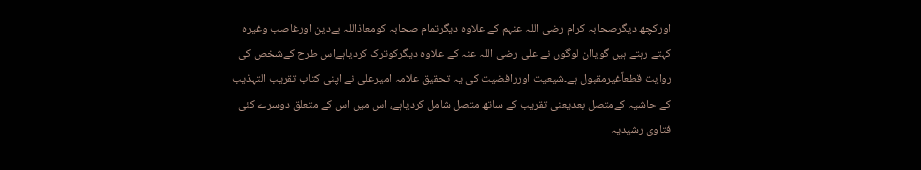اورکچھ دیگرصحابہ کرام رضی اللہ عنہم کے علاوہ دیگرتمام صحابہ کومعاذاللہ بےدین اورغاصب وغیرہ کہتے رہتے ہیں گویاان لوگوں نے علی رضی اللہ عنہ کے علاوہ دیگرکوترک کردیاہےاس طرح کےشخص کی روایت قطعاًغیرمقبول ہے۔شیعیت اوررافضیت کی یہ تحقیق علامہ امیرعلی نے اپنی کتاب تقریب التہذیب کے حاشیہ کےمتصل بعدیعنی تقریب کے ساتھ متصل شامل کردیاہے، اس میں اس کے متعلق دوسرے کئی
فتاوی رشیدیہ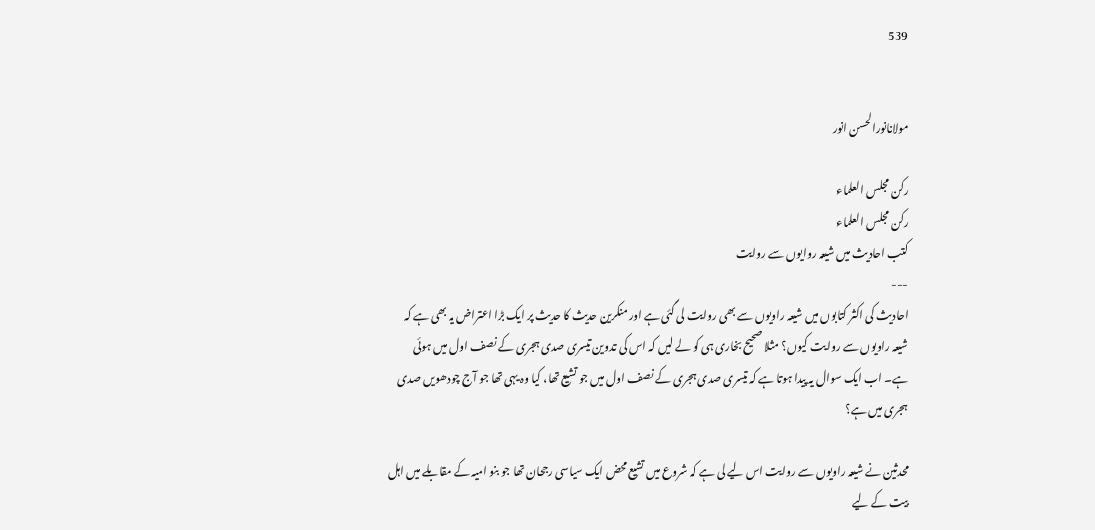539


مولانانورالحسن انور

رکن مجلس العلماء
رکن مجلس العلماء
کتب احادیث میں شیعہ روایوں سے روایت
---
احادیث کی اکثر کتابوں میں شیعہ راویوں سے بھی روایت لی گئی ہے اور منکرین حدیث کا حدیث پر ایک بڑا اعتراض یہ بھی ہے کہ شیعہ راویوں سے روایت کیوں؟ مثلا صحیح بخاری ہی کو لے لیں کہ اس کی تدوین تیسری صدی ہجری کے نصف اول میں ہوئی ہے۔ اب ایک سوال یہ پیدا ہوتا ہے کہ تیسری صدی ہجری کے نصف اول میں جو تشیع تھا، کیا وہ یہی تھا جو آج چودھویں صدی ہجری میں ہے؟

محدثین نے شیعہ راویوں سے روایت اس لیے لی ہے کہ شروع میں تشیع محض ایک سیاسی رجحان تھا جو بنو امیہ کے مقابلے میں اہل بیت کے لیے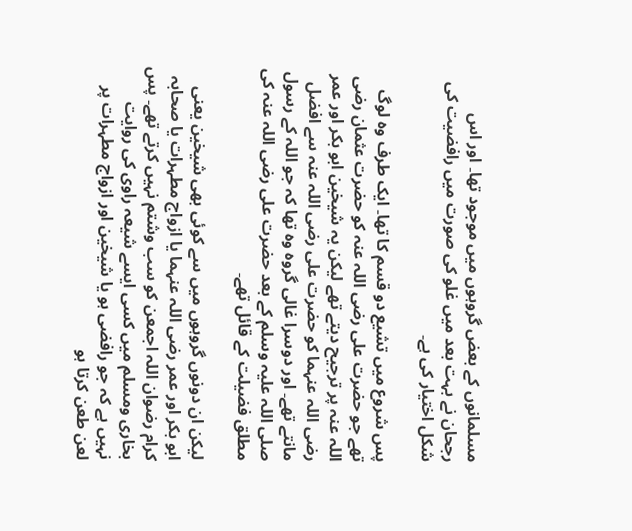مسلمانوں کے بعض گروہوں میں موجود تھا۔ اور اس رجحان نے بہت بعد میں غلو کی صورت میں رافضیت کی شکل اختیار کی ہے۔

پس شروع میں تشیع دو قسم کا تھا۔ ایک طرف وہ لوگ تھے جو حضرت علی رضی اللہ عنہ کو حضرت عثمان رضی اللہ عنہ پر ترجیح دیتے تھے لیکن یہ شیخین ابو بکر اور عمر رضی اللہ عنہما کو حضرت علی رضی اللہ عنہ سے افضل مانتے تھے۔ اور دوسرا غالی گروہ وہ تھا کہ جو اللہ کے رسول صلی اللہ علیہ وسلم کے بعد حضرت علی رضی اللہ عنہ کی مطلق فضیلت کے قائل تھے۔

لیکن ان دونوں گروہوں میں سے کوئی بھی شیخین یعنی ابو بکر اور عمر رضی اللہ عنہما یا ازواج مطہرات یا صحابہ کرام رضوان اللہ اجمعن کو سب وشتم نہیں کرتے تھے۔ پس بخاری ومسلم میں کسی ایسے شیعہ راوی کی روایت نہیں ہے کہ جو رافضی ہو یا شیخین اور ازواج مطہرات پر لعن طعن کرتا ہو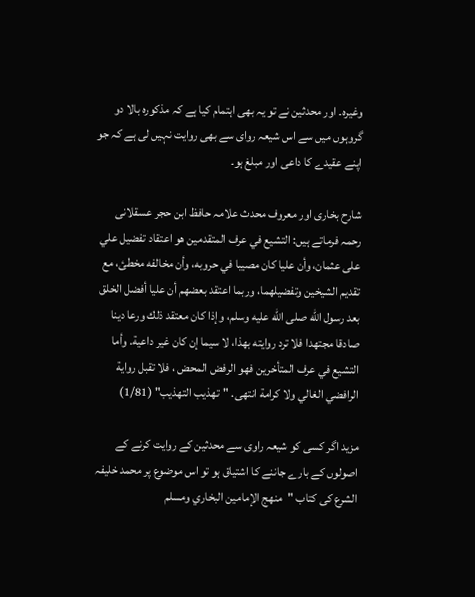وغیرہ۔ اور محدثین نے تو یہ بھی اہتمام کیا ہے کہ مذکورہ بالا دو گروہوں میں سے اس شیعہ روای سے بھی روایت نہیں لی ہے کہ جو اپنے عقیدے کا داعی اور مبلغ ہو۔

شارح بخاری اور معروف محدث علامہ حافظ ابن حجر عسقلانی رحمہ فرماتے ہیں: التشيع في عرف المتقدمين هو اعتقاد تفضيل علي على عثمان، وأن عليا كان مصيبا في حروبه، وأن مخالفه مخطئ، مع تقديم الشيخين وتفضيلهما، وربما اعتقد بعضهم أن عليا أفضل الخلق بعد رسول الله صلى الله عليه وسلم، وإذا كان معتقد ذلك ورعا دينا صادقا مجتهدا فلا ترد روايته بهذا، لا سيما إن كان غير داعية. وأما التشيع في عرف المتأخرين فهو الرفض المحض ، فلا تقبل رواية الرافضي الغالي ولا كرامة انتهى. "تهذيب التهذيب" (1/81)

مزید اگر کسی کو شیعہ راوی سے محدثین کے روایت کرنے کے اصولوں کے بارے جاننے کا اشتیاق ہو تو اس موضوع پر محمد خلیفہ الشرع کی کتاب "منهج الإمامين البخاري ومسلم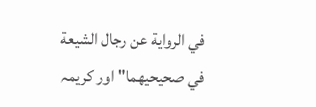في الرواية عن رجال الشيعة في صحيحيهما" اور کریمہ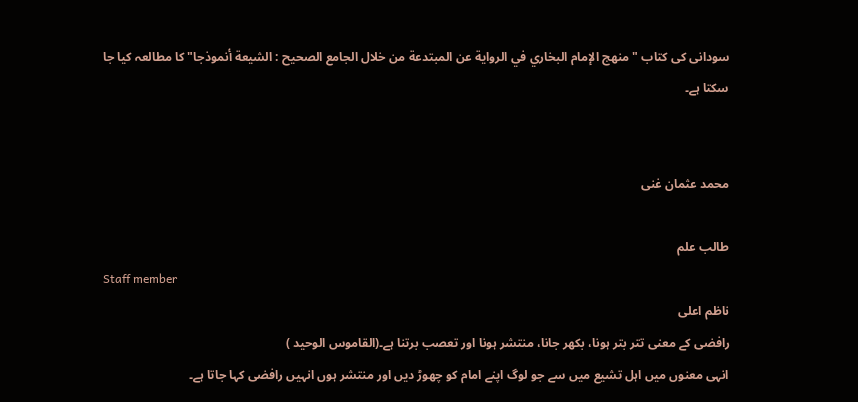سودانی کی کتاب "منهج الإمام البخاري في الرواية عن المبتدعة من خلال الجامع الصحيح : الشيعة أنموذجا" کا مطالعہ کیا جا سکتا ہے۔


محمد عثمان غنی

طالب علم
Staff member
ناظم اعلی
رافضی کے معنی تتر بتر ہونا، بکھر جانا، منتشر ہونا اور تعصب برتنا ہے۔(القاموس الوحید )
انہی معنوں میں اہل تشیع میں سے جو لوگ اپنے امام کو چھوڑ دیں اور منتشر ہوں انہیں رافضی کہا جاتا ہے۔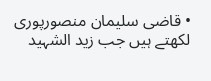• قاضی سلیمان منصورپوری لکھتے ہیں جب زید الشہید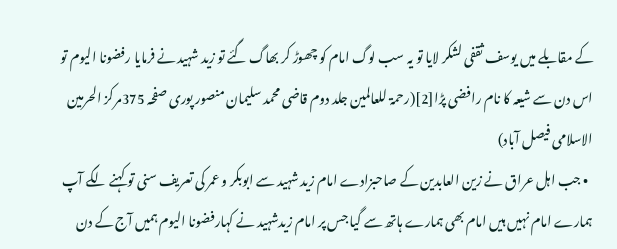کے مقابلے میں یوسف ثقفی لشکر لایا تو یہ سب لوگ امام کو چھوڑ کر بھاگ گئے تو زید شہید نے فرمایا رفضونا الیوم تو اس دن سے شیعہ کا نام رافضی پڑا[2](رحمۃ للعالمین جلد دوم قاضی محمد سلیمان منصور پوری صفحہ 375مرکز الحرمین الاسلامی فیصل آباد)
  • جب اہل عراق نے زین العابدین کے صاحبزادے امام زید شہید سے ابوبکر و عمر کی تعریف سنی تو کہنے لگے آپ ہمارے امام نہیں ہیں امام بھی ہمارے ہاتھ سے گیا جس پر امام زیدشہید نے کہارفضونا الیوم ہمیں آج کے دن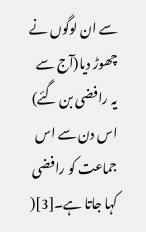سے ان لوگوں نے چھوڑ دیا(آج سے یہ رافضی بن گئے) اس دن سے اس جماعت کو رافضی کہا جاتا ہے۔[3](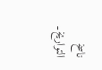ناسخ التواريخ۔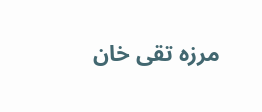مرزه تقی خان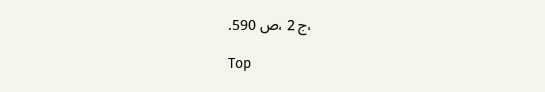،ج 2 ،ص 590.

Top